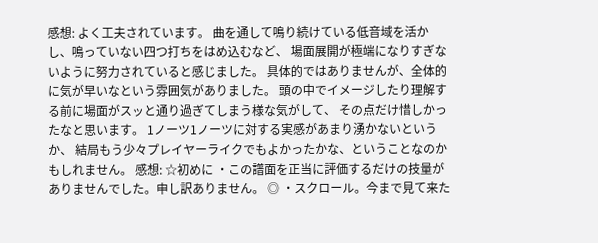感想: よく工夫されています。 曲を通して鳴り続けている低音域を活かし、鳴っていない四つ打ちをはめ込むなど、 場面展開が極端になりすぎないように努力されていると感じました。 具体的ではありませんが、全体的に気が早いなという雰囲気がありました。 頭の中でイメージしたり理解する前に場面がスッと通り過ぎてしまう様な気がして、 その点だけ惜しかったなと思います。 1ノーツ1ノーツに対する実感があまり湧かないというか、 結局もう少々プレイヤーライクでもよかったかな、ということなのかもしれません。 感想: ☆初めに ・この譜面を正当に評価するだけの技量がありませんでした。申し訳ありません。 ◎ ・スクロール。今まで見て来た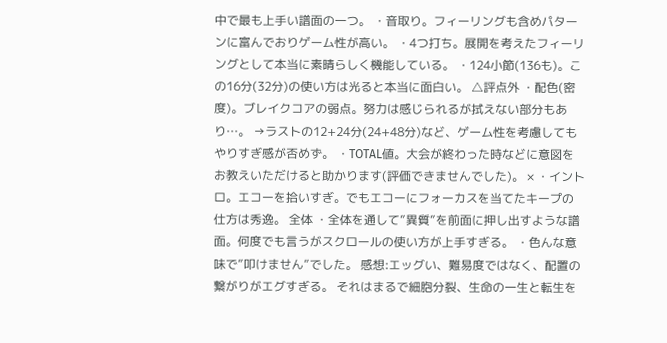中で最も上手い譜面の一つ。 ・音取り。フィーリングも含めパターンに富んでおりゲーム性が高い。 ・4つ打ち。展開を考えたフィーリングとして本当に素晴らしく機能している。 ・124小節(136も)。この16分(32分)の使い方は光ると本当に面白い。 △評点外 ・配色(密度)。ブレイクコアの弱点。努力は感じられるが拭えない部分もあり…。 →ラストの12+24分(24+48分)など、ゲーム性を考慮してもやりすぎ感が否めず。 ・TOTAL値。大会が終わった時などに意図をお教えいただけると助かります(評価できませんでした)。 × ・イントロ。エコーを拾いすぎ。でもエコーにフォーカスを当てたキープの仕方は秀逸。 全体 ・全体を通して”異質”を前面に押し出すような譜面。何度でも言うがスクロールの使い方が上手すぎる。 ・色んな意味で”叩けません”でした。 感想:エッグい、難易度ではなく、配置の繋がりがエグすぎる。 それはまるで細胞分裂、生命の一生と転生を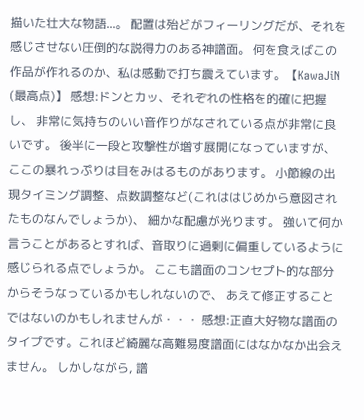描いた壮大な物語...。 配置は殆どがフィーリングだが、それを感じさせない圧倒的な説得力のある神譜面。 何を食えばこの作品が作れるのか、私は感動で打ち震えています。【KawaJiN (最高点)】 感想:ドンとカッ、それぞれの性格を的確に把握し、 非常に気持ちのいい音作りがなされている点が非常に良いです。 後半に一段と攻撃性が増す展開になっていますが、ここの暴れっぷりは目をみはるものがあります。 小節線の出現タイミング調整、点数調整など(これははじめから意図されたものなんでしょうか)、 細かな配慮が光ります。 強いて何か言うことがあるとすれば、音取りに過剰に偏重しているように感じられる点でしょうか。 ここも譜面のコンセプト的な部分からそうなっているかもしれないので、 あえて修正することではないのかもしれませんが・・・ 感想:正直大好物な譜面のタイプです。これほど綺麗な高難易度譜面にはなかなか出会えません。 しかしながら, 譜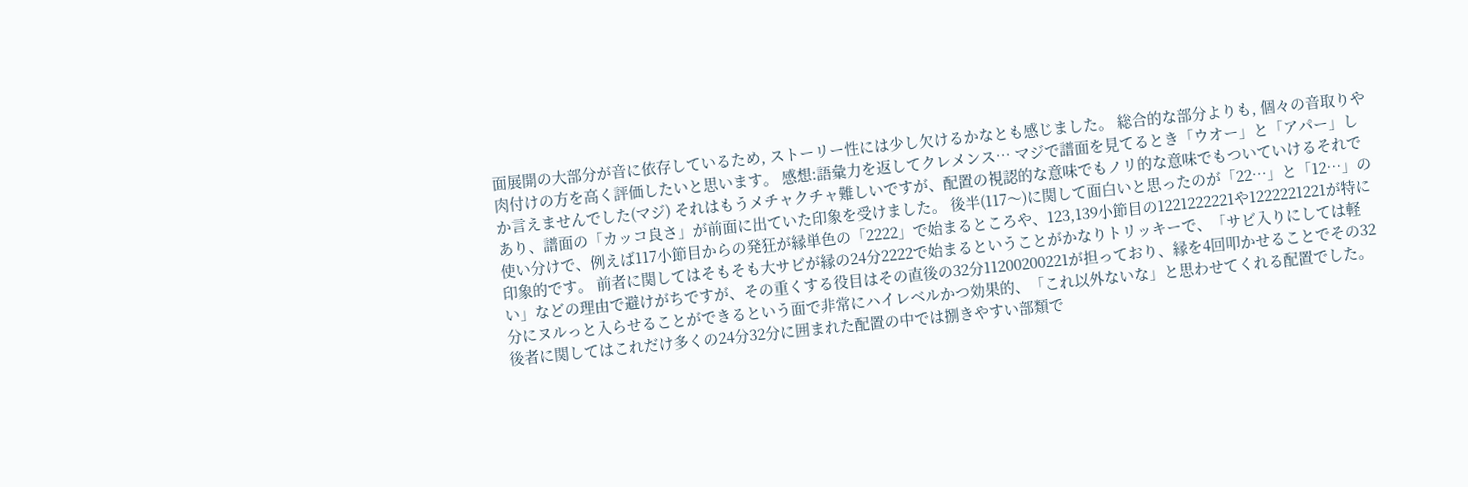面展開の大部分が音に依存しているため, ストーリー性には少し欠けるかなとも感じました。 総合的な部分よりも, 個々の音取りや肉付けの方を高く評価したいと思います。 感想:語彙力を返してクレメンス… マジで譜面を見てるとき「ウオー」と「アパー」しか言えませんでした(マジ) それはもうメチャクチャ難しいですが、配置の視認的な意味でもノリ的な意味でもついていけるそれであり、譜面の「カッコ良さ」が前面に出ていた印象を受けました。 後半(117〜)に関して面白いと思ったのが「22…」と「12…」の使い分けで、例えば117小節目からの発狂が縁単色の「2222」で始まるところや、123,139小節目の1221222221や1222221221が特に印象的です。 前者に関してはそもそも大サビが縁の24分2222で始まるということがかなりトリッキーで、「サビ入りにしては軽い」などの理由で避けがちですが、その重くする役目はその直後の32分11200200221が担っており、縁を4回叩かせることでその32分にヌルっと入らせることができるという面で非常にハイレベルかつ効果的、「これ以外ないな」と思わせてくれる配置でした。 後者に関してはこれだけ多くの24分32分に囲まれた配置の中では捌きやすい部類で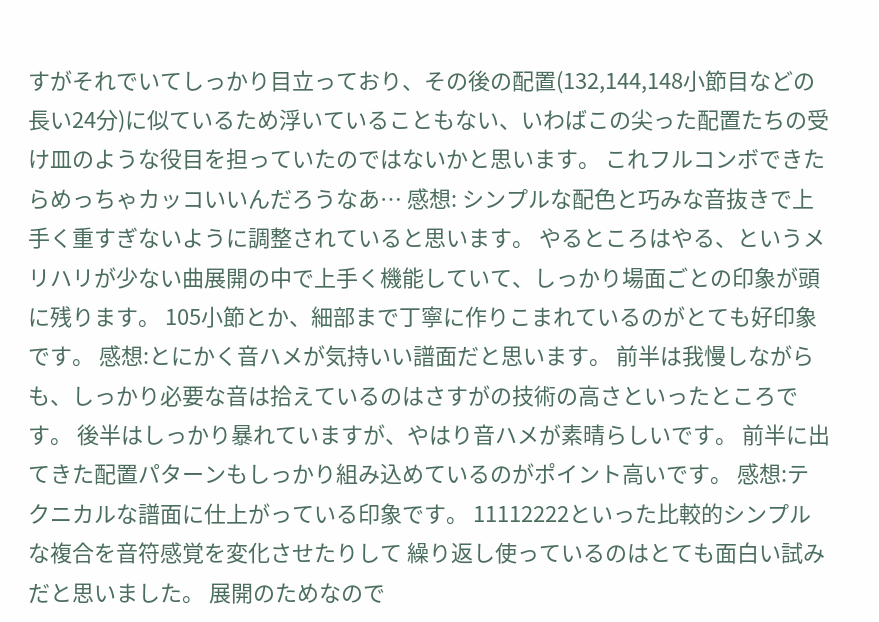すがそれでいてしっかり目立っており、その後の配置(132,144,148小節目などの長い24分)に似ているため浮いていることもない、いわばこの尖った配置たちの受け皿のような役目を担っていたのではないかと思います。 これフルコンボできたらめっちゃカッコいいんだろうなあ… 感想: シンプルな配色と巧みな音抜きで上手く重すぎないように調整されていると思います。 やるところはやる、というメリハリが少ない曲展開の中で上手く機能していて、しっかり場面ごとの印象が頭に残ります。 105小節とか、細部まで丁寧に作りこまれているのがとても好印象です。 感想:とにかく音ハメが気持いい譜面だと思います。 前半は我慢しながらも、しっかり必要な音は拾えているのはさすがの技術の高さといったところです。 後半はしっかり暴れていますが、やはり音ハメが素晴らしいです。 前半に出てきた配置パターンもしっかり組み込めているのがポイント高いです。 感想:テクニカルな譜面に仕上がっている印象です。 11112222といった比較的シンプルな複合を音符感覚を変化させたりして 繰り返し使っているのはとても面白い試みだと思いました。 展開のためなので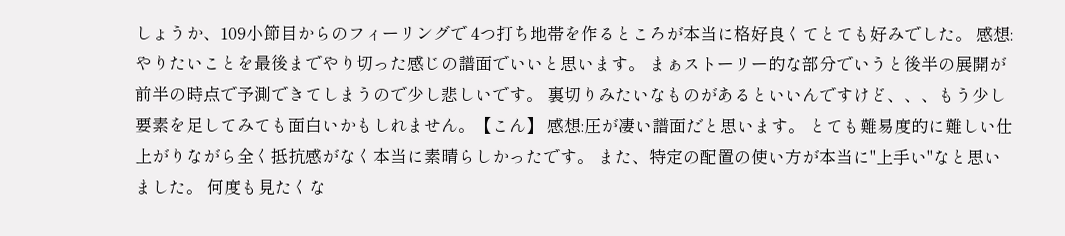しょうか、109小節目からのフィーリングで 4つ打ち地帯を作るところが本当に格好良くてとても好みでした。 感想:やりたいことを最後までやり切った感じの譜面でいいと思います。 まぁストーリー的な部分でいうと後半の展開が前半の時点で予測できてしまうので少し悲しいです。 裏切りみたいなものがあるといいんですけど、、、もう少し要素を足してみても面白いかもしれません。【こん】 感想:圧が凄い譜面だと思います。 とても難易度的に難しい仕上がりながら全く抵抗感がなく本当に素晴らしかったです。 また、特定の配置の使い方が本当に"上手い"なと思いました。 何度も見たくな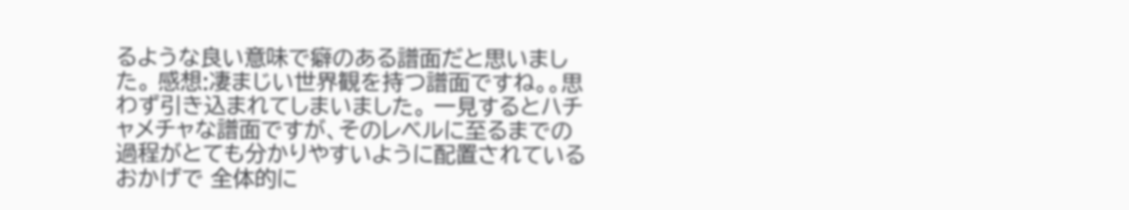るような良い意味で癖のある譜面だと思いました。 感想:凄まじい世界観を持つ譜面ですね。。思わず引き込まれてしまいました。 一見するとハチャメチャな譜面ですが、そのレベルに至るまでの過程がとても分かりやすいように配置されているおかげで 全体的に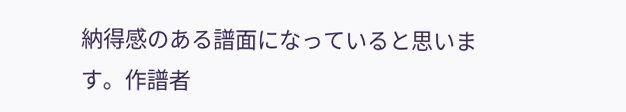納得感のある譜面になっていると思います。作譜者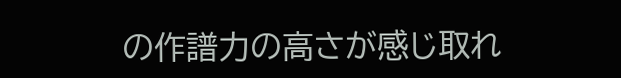の作譜力の高さが感じ取れ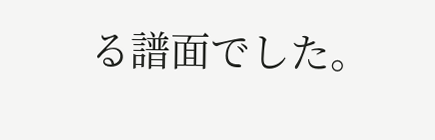る譜面でした。